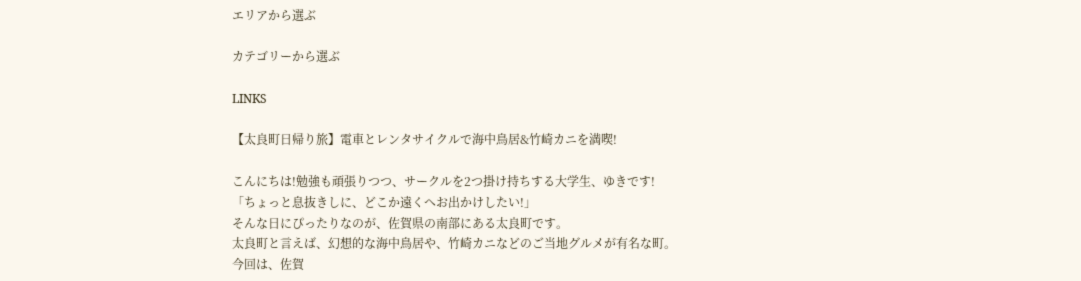エリアから選ぶ

カテゴリーから選ぶ

LINKS

【太良町日帰り旅】電車とレンタサイクルで海中鳥居&竹崎カニを満喫!

こんにちは!勉強も頑張りつつ、サークルを2つ掛け持ちする大学生、ゆきです!
「ちょっと息抜きしに、どこか遠くへお出かけしたい!」
そんな日にぴったりなのが、佐賀県の南部にある太良町です。
太良町と言えば、幻想的な海中鳥居や、竹崎カニなどのご当地グルメが有名な町。
今回は、佐賀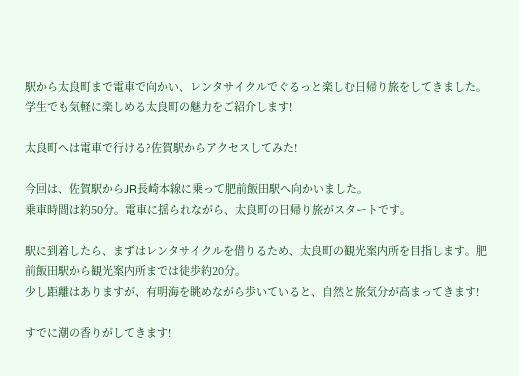駅から太良町まで電車で向かい、レンタサイクルでぐるっと楽しむ日帰り旅をしてきました。
学生でも気軽に楽しめる太良町の魅力をご紹介します!

太良町へは電車で行ける?佐賀駅からアクセスしてみた!

今回は、佐賀駅からJR長崎本線に乗って肥前飯田駅へ向かいました。
乗車時間は約50分。電車に揺られながら、太良町の日帰り旅がスタートです。

駅に到着したら、まずはレンタサイクルを借りるため、太良町の観光案内所を目指します。肥前飯田駅から観光案内所までは徒歩約20分。
少し距離はありますが、有明海を眺めながら歩いていると、自然と旅気分が高まってきます!

すでに潮の香りがしてきます!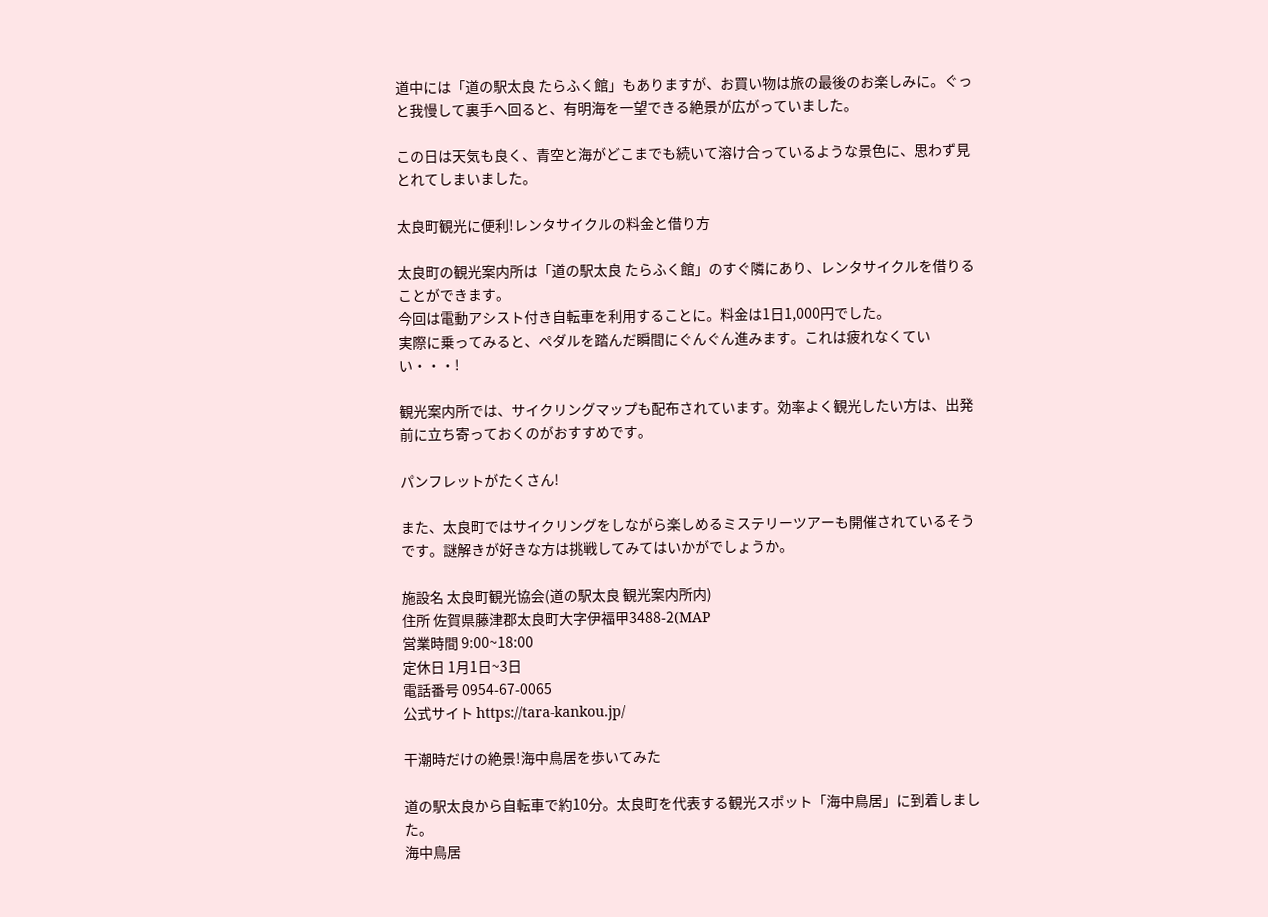道中には「道の駅太良 たらふく館」もありますが、お買い物は旅の最後のお楽しみに。ぐっと我慢して裏手へ回ると、有明海を一望できる絶景が広がっていました。

この日は天気も良く、青空と海がどこまでも続いて溶け合っているような景色に、思わず見とれてしまいました。

太良町観光に便利!レンタサイクルの料金と借り方

太良町の観光案内所は「道の駅太良 たらふく館」のすぐ隣にあり、レンタサイクルを借りることができます。
今回は電動アシスト付き自転車を利用することに。料金は1日1,000円でした。
実際に乗ってみると、ペダルを踏んだ瞬間にぐんぐん進みます。これは疲れなくていい・・・!

観光案内所では、サイクリングマップも配布されています。効率よく観光したい方は、出発前に立ち寄っておくのがおすすめです。

パンフレットがたくさん!

また、太良町ではサイクリングをしながら楽しめるミステリーツアーも開催されているそうです。謎解きが好きな方は挑戦してみてはいかがでしょうか。

施設名 太良町観光協会(道の駅太良 観光案内所内)
住所 佐賀県藤津郡太良町大字伊福甲3488-2(MAP
営業時間 9:00~18:00
定休日 1月1日~3日
電話番号 0954-67-0065
公式サイト https://tara-kankou.jp/

干潮時だけの絶景!海中鳥居を歩いてみた

道の駅太良から自転車で約10分。太良町を代表する観光スポット「海中鳥居」に到着しました。
海中鳥居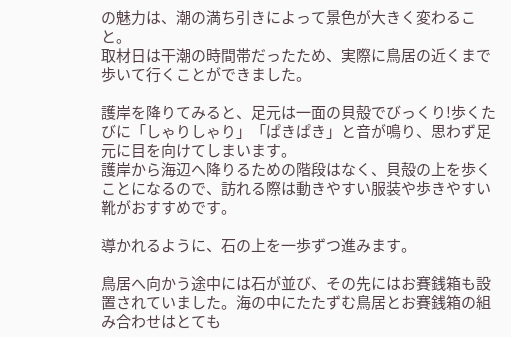の魅力は、潮の満ち引きによって景色が大きく変わること。
取材日は干潮の時間帯だったため、実際に鳥居の近くまで歩いて行くことができました。

護岸を降りてみると、足元は一面の貝殻でびっくり!歩くたびに「しゃりしゃり」「ぱきぱき」と音が鳴り、思わず足元に目を向けてしまいます。
護岸から海辺へ降りるための階段はなく、貝殻の上を歩くことになるので、訪れる際は動きやすい服装や歩きやすい靴がおすすめです。

導かれるように、石の上を一歩ずつ進みます。

鳥居へ向かう途中には石が並び、その先にはお賽銭箱も設置されていました。海の中にたたずむ鳥居とお賽銭箱の組み合わせはとても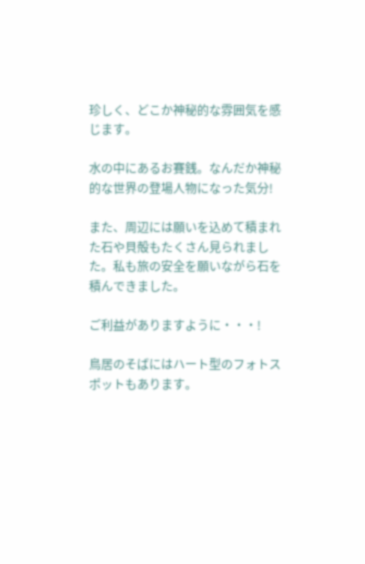珍しく、どこか神秘的な雰囲気を感じます。

水の中にあるお賽銭。なんだか神秘的な世界の登場人物になった気分!

また、周辺には願いを込めて積まれた石や貝殻もたくさん見られました。私も旅の安全を願いながら石を積んできました。

ご利益がありますように・・・!

鳥居のそばにはハート型のフォトスポットもあります。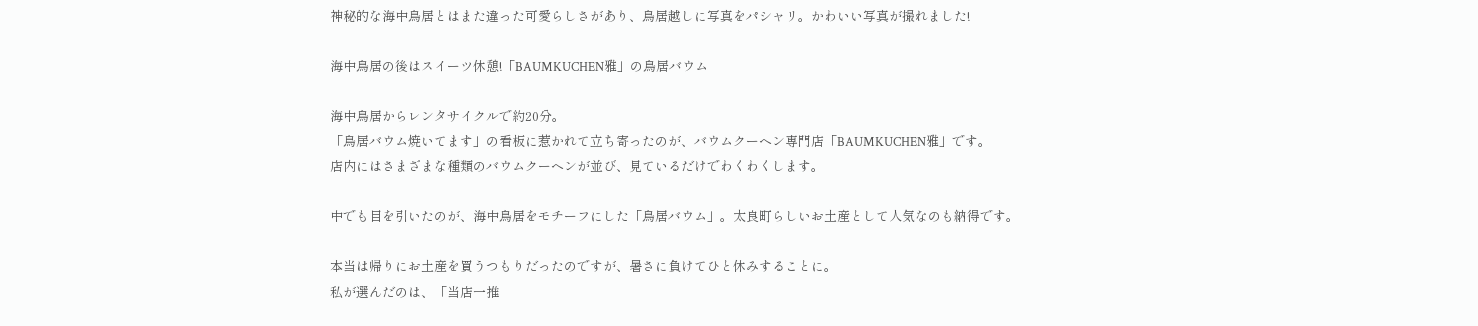神秘的な海中鳥居とはまた違った可愛らしさがあり、鳥居越しに写真をパシャリ。かわいい写真が撮れました!

海中鳥居の後はスイーツ休憩!「BAUMKUCHEN雅」の鳥居バウム

海中鳥居からレンタサイクルで約20分。
「鳥居バウム焼いてます」の看板に惹かれて立ち寄ったのが、バウムクーヘン専門店「BAUMKUCHEN雅」です。
店内にはさまざまな種類のバウムクーヘンが並び、見ているだけでわくわくします。

中でも目を引いたのが、海中鳥居をモチーフにした「鳥居バウム」。太良町らしいお土産として人気なのも納得です。

本当は帰りにお土産を買うつもりだったのですが、暑さに負けてひと休みすることに。
私が選んだのは、「当店一推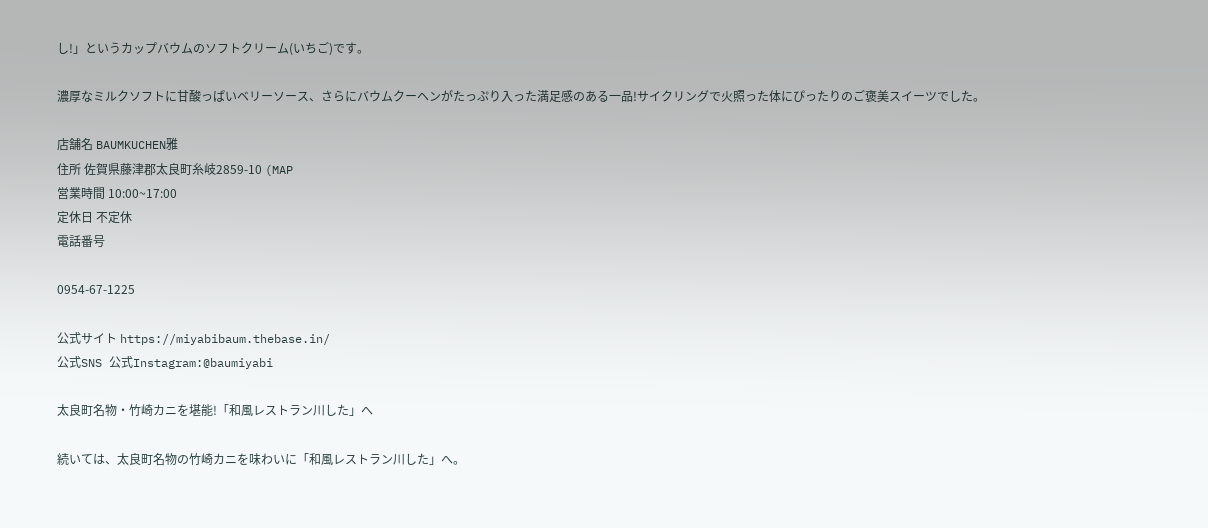し!」というカップバウムのソフトクリーム(いちご)です。

濃厚なミルクソフトに甘酸っぱいベリーソース、さらにバウムクーヘンがたっぷり入った満足感のある一品!サイクリングで火照った体にぴったりのご褒美スイーツでした。

店舗名 BAUMKUCHEN雅
住所 佐賀県藤津郡太良町糸岐2859-10 (MAP
営業時間 10:00~17:00
定休日 不定休
電話番号

0954-67-1225

公式サイト https://miyabibaum.thebase.in/
公式SNS 公式Instagram:@baumiyabi

太良町名物・竹崎カニを堪能!「和風レストラン川した」へ

続いては、太良町名物の竹崎カニを味わいに「和風レストラン川した」へ。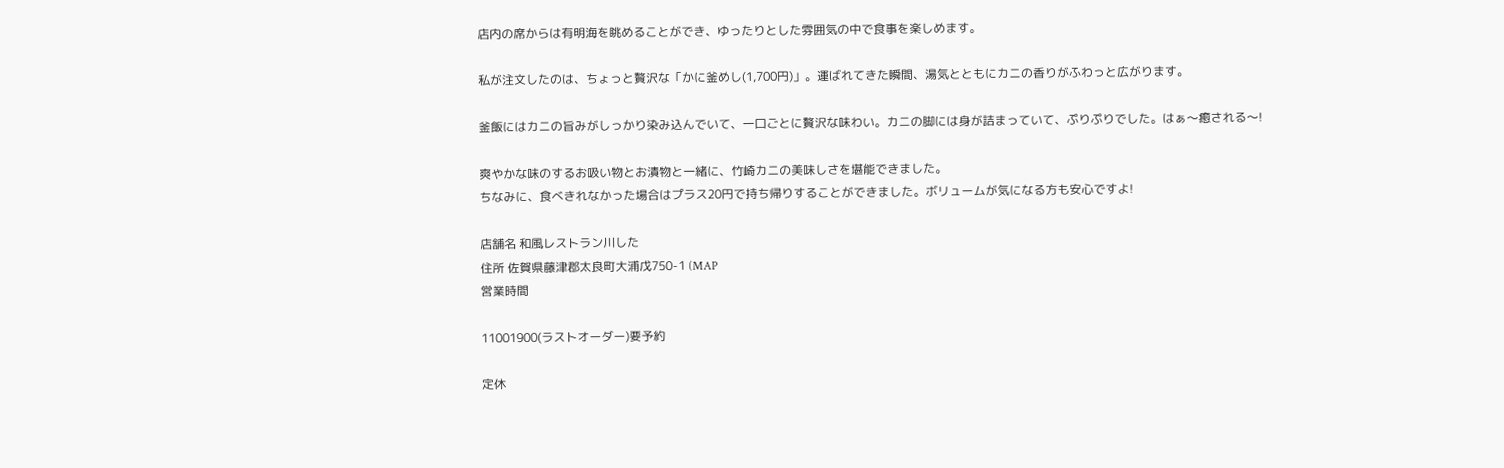店内の席からは有明海を眺めることができ、ゆったりとした雰囲気の中で食事を楽しめます。

私が注文したのは、ちょっと贅沢な「かに釜めし(1,700円)」。運ばれてきた瞬間、湯気とともにカニの香りがふわっと広がります。

釜飯にはカニの旨みがしっかり染み込んでいて、一口ごとに贅沢な味わい。カニの脚には身が詰まっていて、ぷりぷりでした。はぁ〜癒される〜!

爽やかな味のするお吸い物とお漬物と一緒に、竹崎カニの美味しさを堪能できました。
ちなみに、食べきれなかった場合はプラス20円で持ち帰りすることができました。ボリュームが気になる方も安心ですよ!

店舗名 和風レストラン川した
住所 佐賀県藤津郡太良町大浦戊750-1 (MAP
営業時間

11001900(ラストオーダー)要予約

定休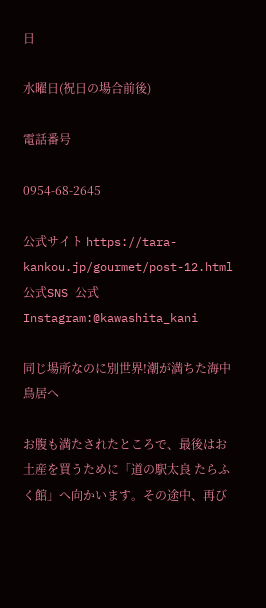日

水曜日(祝日の場合前後)

電話番号

0954-68-2645

公式サイト https://tara-kankou.jp/gourmet/post-12.html
公式SNS 公式Instagram:@kawashita_kani

同じ場所なのに別世界!潮が満ちた海中鳥居へ

お腹も満たされたところで、最後はお土産を買うために「道の駅太良 たらふく館」へ向かいます。その途中、再び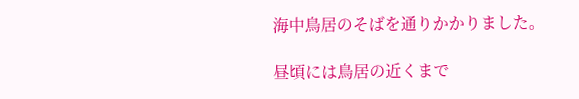海中鳥居のそばを通りかかりました。

昼頃には鳥居の近くまで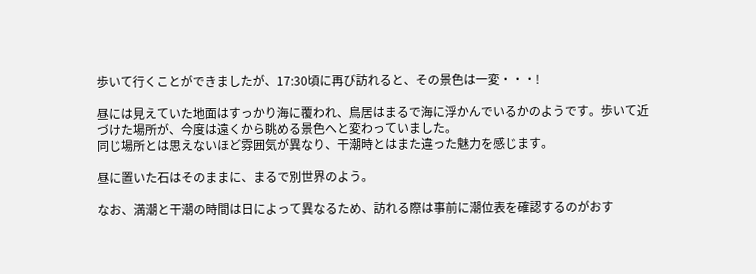歩いて行くことができましたが、17:30頃に再び訪れると、その景色は一変・・・!

昼には見えていた地面はすっかり海に覆われ、鳥居はまるで海に浮かんでいるかのようです。歩いて近づけた場所が、今度は遠くから眺める景色へと変わっていました。
同じ場所とは思えないほど雰囲気が異なり、干潮時とはまた違った魅力を感じます。

昼に置いた石はそのままに、まるで別世界のよう。

なお、満潮と干潮の時間は日によって異なるため、訪れる際は事前に潮位表を確認するのがおす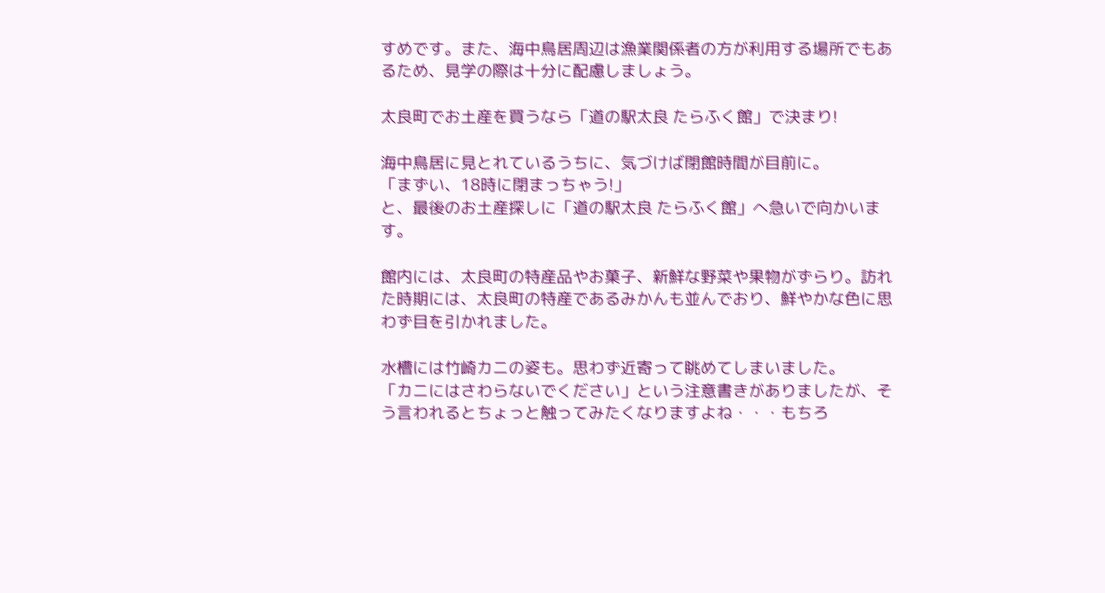すめです。また、海中鳥居周辺は漁業関係者の方が利用する場所でもあるため、見学の際は十分に配慮しましょう。

太良町でお土産を買うなら「道の駅太良 たらふく館」で決まり!

海中鳥居に見とれているうちに、気づけば閉館時間が目前に。
「まずい、18時に閉まっちゃう!」
と、最後のお土産探しに「道の駅太良 たらふく館」へ急いで向かいます。

館内には、太良町の特産品やお菓子、新鮮な野菜や果物がずらり。訪れた時期には、太良町の特産であるみかんも並んでおり、鮮やかな色に思わず目を引かれました。

水槽には竹崎カニの姿も。思わず近寄って眺めてしまいました。
「カニにはさわらないでください」という注意書きがありましたが、そう言われるとちょっと触ってみたくなりますよね・・・もちろ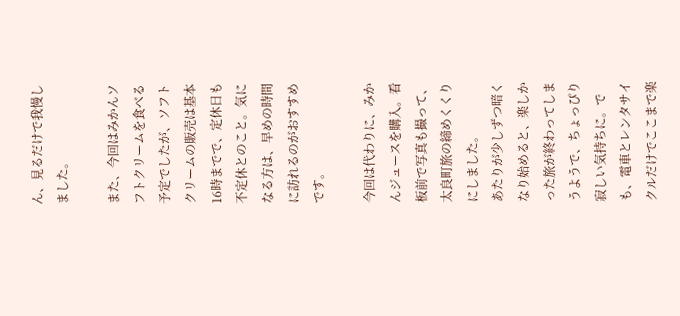ん、見るだけで我慢しました。

また、今回はみかんソフトクリームを食べる予定でしたが、ソフトクリームの販売は基本16時までで、定休日も不定休とのこと。気になる方は、早めの時間に訪れるのがおすすめです。

今回は代わりに、みかんジュースを購入。看板前で写真も撮って、太良町旅の締めくくりにしました。
あたりが少しずつ暗くなり始めると、楽しかった旅が終わってしまうようで、ちょっぴり寂しい気持ちに。でも、電車とレンタサイクルだけでここまで楽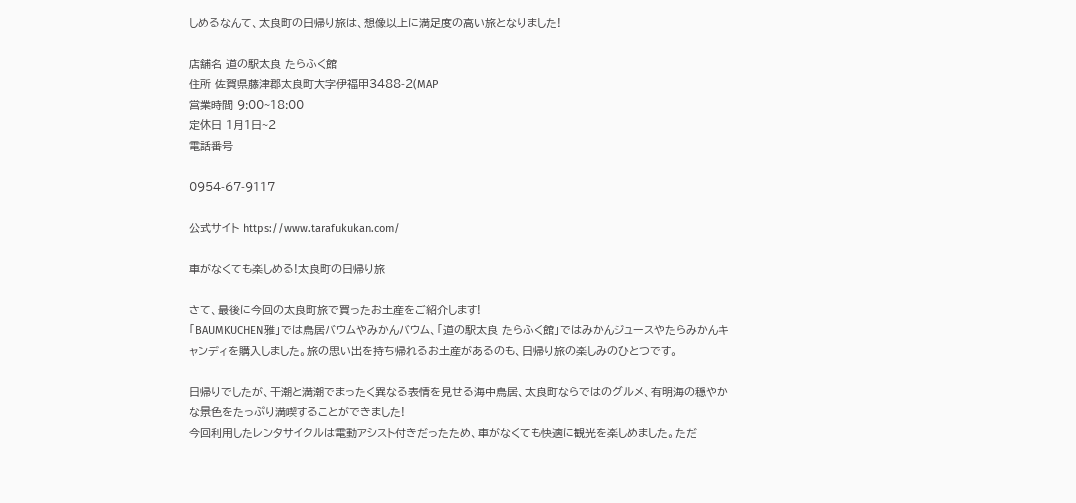しめるなんて、太良町の日帰り旅は、想像以上に満足度の高い旅となりました!

店舗名 道の駅太良 たらふく館
住所 佐賀県藤津郡太良町大字伊福甲3488-2(MAP
営業時間 9:00~18:00
定休日 1月1日~2
電話番号

0954-67-9117

公式サイト https://www.tarafukukan.com/

車がなくても楽しめる!太良町の日帰り旅

さて、最後に今回の太良町旅で買ったお土産をご紹介します!
「BAUMKUCHEN雅」では鳥居バウムやみかんバウム、「道の駅太良 たらふく館」ではみかんジュースやたらみかんキャンディを購入しました。旅の思い出を持ち帰れるお土産があるのも、日帰り旅の楽しみのひとつです。

日帰りでしたが、干潮と満潮でまったく異なる表情を見せる海中鳥居、太良町ならではのグルメ、有明海の穏やかな景色をたっぷり満喫することができました!
今回利用したレンタサイクルは電動アシスト付きだったため、車がなくても快適に観光を楽しめました。ただ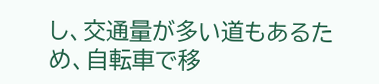し、交通量が多い道もあるため、自転車で移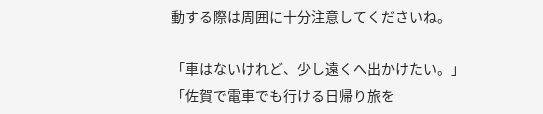動する際は周囲に十分注意してくださいね。

「車はないけれど、少し遠くへ出かけたい。」
「佐賀で電車でも行ける日帰り旅を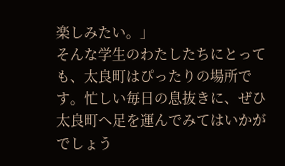楽しみたい。」
そんな学生のわたしたちにとっても、太良町はぴったりの場所です。忙しい毎日の息抜きに、ぜひ太良町へ足を運んでみてはいかがでしょう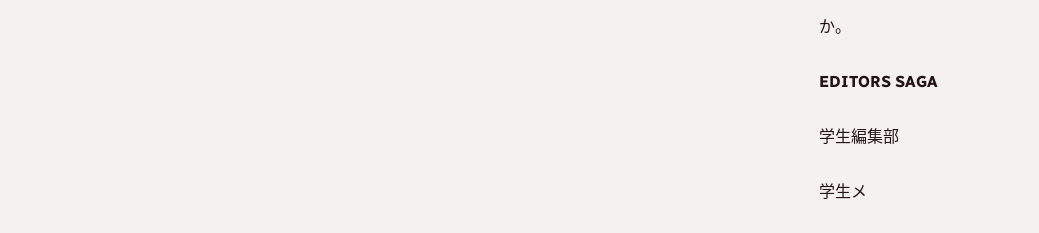か。

EDITORS SAGA

学生編集部

学生メ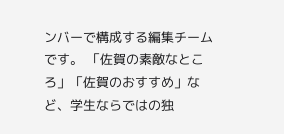ンバーで構成する編集チームです。 「佐賀の素敵なところ」「佐賀のおすすめ」など、学生ならではの独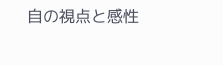自の視点と感性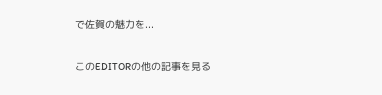で佐賀の魅力を...

このEDITORの他の記事を見る